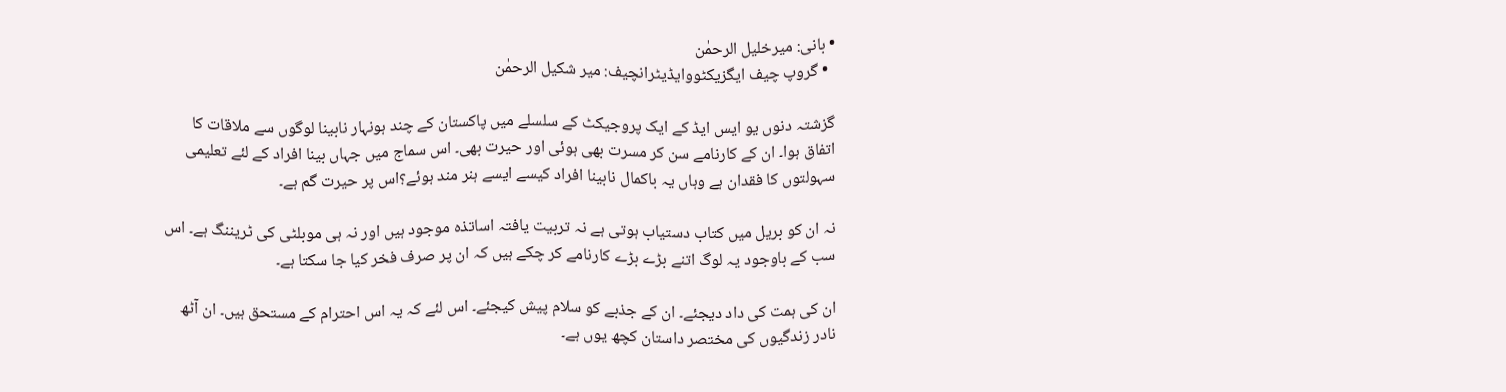• بانی: میرخلیل الرحمٰن
  • گروپ چیف ایگزیکٹووایڈیٹرانچیف: میر شکیل الرحمٰن

گزشتہ دنوں یو ایس ایڈ کے ایک پروجیکٹ کے سلسلے میں پاکستان کے چند ہونہار نابینا لوگوں سے ملاقات کا اتفاق ہوا۔ ان کے کارنامے سن کر مسرت بھی ہوئی اور حیرت بھی۔ اس سماج میں جہاں بینا افراد کے لئے تعلیمی سہولتوں کا فقدان ہے وہاں یہ باکمال نابینا افراد کیسے ایسے ہنر مند ہوئے؟اس پر حیرت گم ہے۔

نہ ان کو بریل میں کتاب دستیاب ہوتی ہے نہ تربیت یافتہ اساتذہ موجود ہیں اور نہ ہی موبلٹی کی ٹریننگ ہے۔ اس سب کے باوجود یہ لوگ اتنے بڑے بڑے کارنامے کر چکے ہیں کہ ان پر صرف فخر کیا جا سکتا ہے۔

ان کی ہمت کی داد دیجئے۔ ان کے جذبے کو سلام پیش کیجئے۔ اس لئے کہ یہ اس احترام کے مستحق ہیں۔ ان آٹھ نادر زندگیوں کی مختصر داستان کچھ یوں ہے۔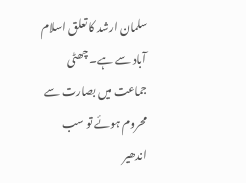سلمان ارشد کا تعلق اسلام آباد سے ہے۔ چھٹی جماعت میں بصارت سے محروم ہوئے تو سب اندھیر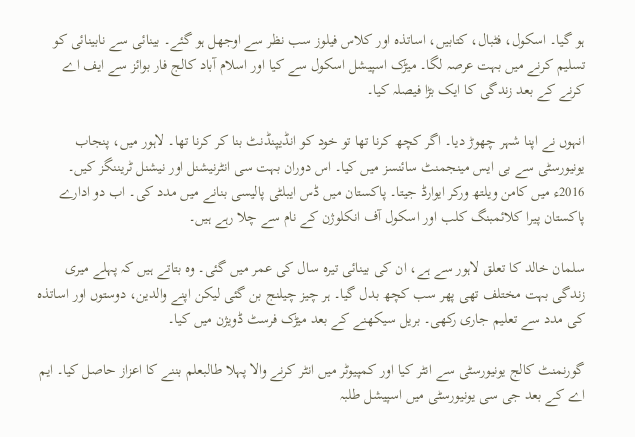ہو گیا۔ اسکول، فٹبال، کتابیں، اساتذہ اور کلاس فیلوز سب نظر سے اوجھل ہو گئے۔ بینائی سے نابینائی کو تسلیم کرنے میں بہت عرصہ لگا۔ میڑک اسپیشل اسکول سے کیا اور اسلام آباد کالج فار بوائز سے ایف اے کرنے کے بعد زندگی کا ایک بڑا فیصلہ کیا۔

انہوں نے اپنا شہر چھوڑ دیا۔ اگر کچھ کرنا تھا تو خود کو انڈیپنڈنٹ بنا کر کرنا تھا۔ لاہور میں، پنجاب یونیورسٹی سے بی ایس مینجمنٹ سائنسز میں کیا۔ اس دوران بہت سی انٹرنیشنل اور نیشنل ٹریننگز کیں۔ 2016ء میں کامن ویلتھ ورکر ایوارڈ جیتا۔ پاکستان میں ڈس ایبلٹی پالیسی بنانے میں مدد کی۔ اب دو ادارے پاکستان پیرا کلائمبنگ کلب اور اسکول آف انکلوژن کے نام سے چلا رہے ہیں۔

سلمان خالد کا تعلق لاہور سے ہے، ان کی بینائی تیرہ سال کی عمر میں گئی۔ وہ بتاتے ہیں کہ پہلے میری زندگی بہت مختلف تھی پھر سب کچھ بدل گیا۔ ہر چیز چیلنج بن گئی لیکن اپنے والدین، دوستوں اور اساتذہ کی مدد سے تعلیم جاری رکھی۔ بریل سیکھنے کے بعد میڑک فرسٹ ڈویژن میں کیا۔

گورنمنٹ کالج یونیورسٹی سے انٹر کیا اور کمپیوٹر میں انٹر کرنے والا پہلا طالبعلم بننے کا اعزاز حاصل کیا۔ ایم اے کے بعد جی سی یونیورسٹی میں اسپیشل طلبہ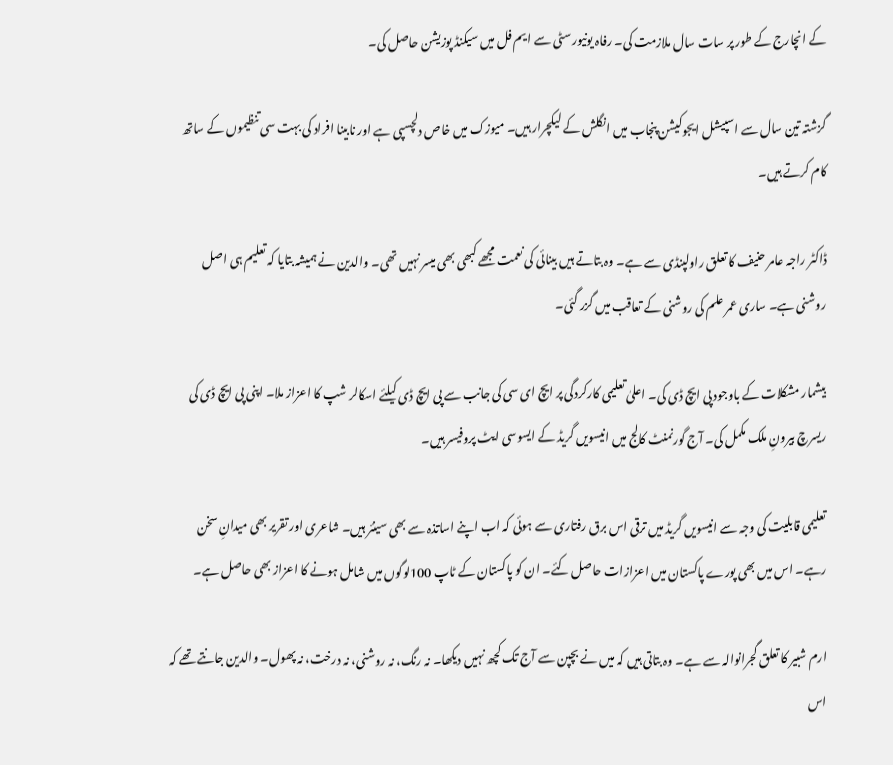کے انچارج کے طور پر سات سال ملازمت کی۔ رفاہ یونیورسٹی سے ایم فل میں سیکنڈ پوزیشن حاصل کی۔

گزشتہ تین سال سے اسپیشل ایجوکیشن پنجاب میں انگلش کے لیکچرار ہیں۔ میوزک میں خاص دلچسپی ہے اور نابینا افراد کی بہت سی تنظیموں کے ساتھ کام کرتے ہیں۔

ڈاکٹر راجہ عامر حنیف کا تعلق راولپنڈی سے ہے۔ وہ بتاتے ہیں بینائی کی نعمت مجھے کبھی بھی میسر نہیں تھی۔ والدین نے ہمیشہ بتایا کہ تعلیم ہی اصل روشنی ہے۔ ساری عمر علم کی روشنی کے تعاقب میں گزر گئی۔

بیشمار مشکلات کے باوجود پی ایچ ڈی کی۔ اعلیٰ تعلیمی کارکردگی پر ایچ ای سی کی جانب سے پی ایچ ڈی کیلئے اسکالر شپ کا اعزاز ملا۔ اپنی پی ایچ ڈی کی ریسرچ بیرونِ ملک مکمل کی۔ آج گورنمنٹ کالج میں انیسویں گریڈ کے ایسوسی ایٹ پروفیسر ہیں۔

تعلیمی قابلیت کی وجہ سے انیسویں گریڈ میں ترقی اس برق رفتاری سے ہوئی کہ اب اپنے اساتذہ سے بھی سینئر ہیں۔ شاعری اور تقریر بھی میدانِ سخن رہے۔ اس میں بھی پورے پاکستان میں اعزازات حاصل کئے۔ ان کو پاکستان کے ٹاپ 100لوگوں میں شامل ہونے کا اعزاز بھی حاصل ہے۔

ارم شبیر کا تعلق گجرانوالہ سے ہے۔ وہ بتاتی ہیں کہ میں نے بچپن سے آج تک کچھ نہیں دیکھا۔ نہ رنگ، نہ روشنی، نہ درخت، نہ پھول۔ والدین جانتے تھے کہ اس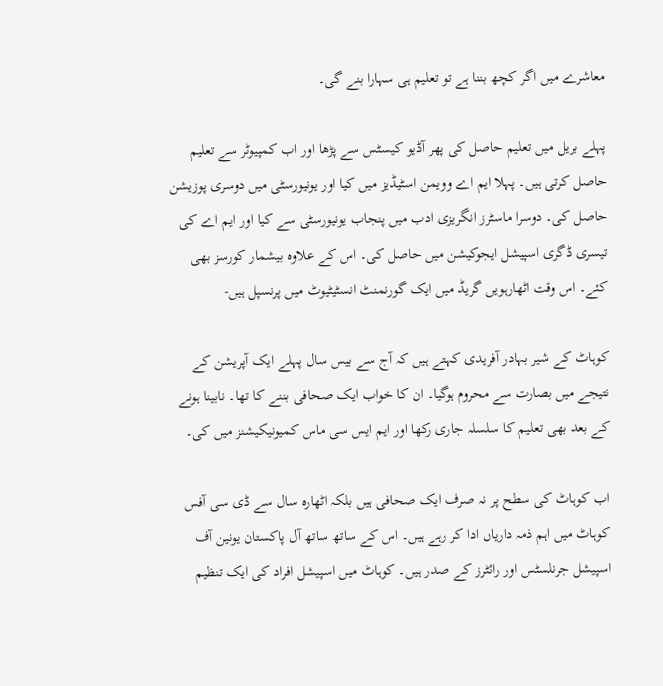معاشرے میں اگر کچھ بننا ہے تو تعلیم ہی سہارا بنے گی۔

پہلے بریل میں تعلیم حاصل کی پھر آڈیو کیسٹس سے پڑھا اور اب کمپیوٹر سے تعلیم حاصل کرتی ہیں۔ پہلا ایم اے وویمن اسٹیڈیز میں کیا اور یونیورسٹی میں دوسری پوزیشن حاصل کی۔ دوسرا ماسٹرز انگریزی ادب میں پنجاب یونیورسٹی سے کیا اور ایم اے کی تیسری ڈگری اسپیشل ایجوکیشن میں حاصل کی۔ اس کے علاوہ بیشمار کورسز بھی کئے۔ اس وقت اٹھارہویں گریڈ میں ایک گورنمنٹ انسٹیٹیوٹ میں پرنسپل ہیں-

کوہاٹ کے شیر بہادر آفریدی کہتے ہیں کہ آج سے بیس سال پہلے ایک آپریشن کے نتیجے میں بصارت سے محروم ہوگیا۔ ان کا خواب ایک صحافی بننے کا تھا۔ نابینا ہونے کے بعد بھی تعلیم کا سلسلہ جاری رکھا اور ایم ایس سی ماس کمیونیکیشنز میں کی۔

اب کوہاٹ کی سطح پر نہ صرف ایک صحافی ہیں بلکہ اٹھارہ سال سے ڈی سی آفس کوہاٹ میں اہم ذمہ داریاں ادا کر رہے ہیں۔ اس کے ساتھ ساتھ آل پاکستان یونین آف اسپیشل جرنلسٹس اور رائٹرز کے صدر ہیں۔ کوہاٹ میں اسپیشل افراد کی ایک تنظیم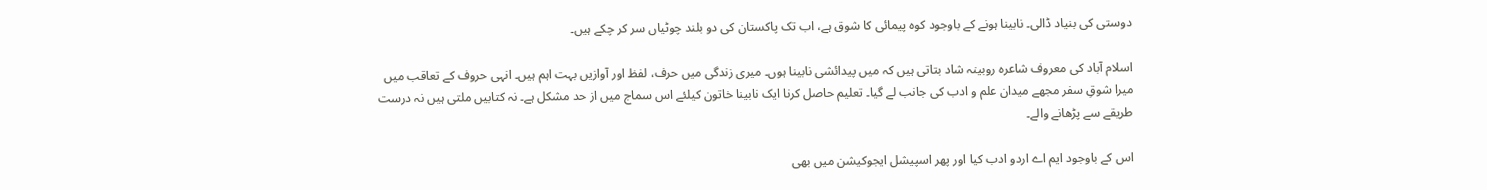دوستی کی بنیاد ڈالی۔ نابینا ہونے کے باوجود کوہ پیمائی کا شوق ہے، اب تک پاکستان کی دو بلند چوٹیاں سر کر چکے ہیں۔

اسلام آباد کی معروف شاعرہ روبینہ شاد بتاتی ہیں کہ میں پیدائشی نابینا ہوں۔ میری زندگی میں حرف، لفظ اور آوازیں بہت اہم ہیں۔ انہی حروف کے تعاقب میں میرا شوقِ سفر مجھے میدان علم و ادب کی جانب لے گیا۔ تعلیم حاصل کرنا ایک نابینا خاتون کیلئے اس سماج میں از حد مشکل ہے۔ نہ کتابیں ملتی ہیں نہ درست طریقے سے پڑھانے والے۔

اس کے باوجود ایم اے اردو ادب کیا اور پھر اسپیشل ایجوکیشن میں بھی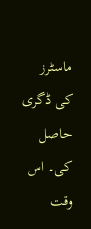ماسٹرز کی ڈگری حاصل کی۔ اس وقت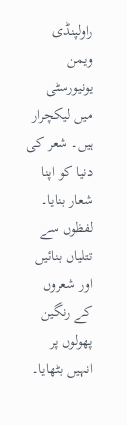راولپنڈی ویمن یونیورسٹی میں لیکچرار ہیں۔ شعر کی دنیا کو اپنا شعار بنایا۔ لفظوں سے تتلیاں بنائیں اور شعروں کے رنگین پھولوں پر انہیں بٹھایا۔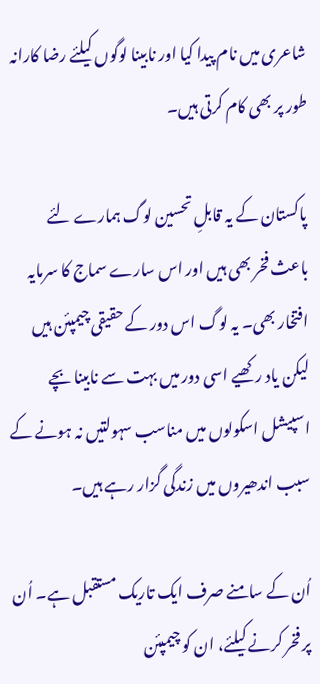شاعری میں نام پیدا کیا اور نابینا لوگوں کیلئے رضا کارانہ طور پر بھی کام کرتی ہیں۔

پاکستان کے یہ قابلِ تحسین لوگ ہمارے لئے باعث فخر بھی ہیں اور اس سارے سماج کا سرمایہ افتخار بھی۔ یہ لوگ اس دور کے حقیقی چیمپئن ہیں لیکن یاد رکھیے اسی دور میں بہت سے نابینا بچے اسپیشل اسکولوں میں مناسب سہولتیں نہ ہونے کے سبب اندھیروں میں زندگی گزار رہے ہیں۔

اُن کے سامنے صرف ایک تاریک مستقبل ہے۔ اُن پر فخر کرنے کیلئے، ان کو چیمپئن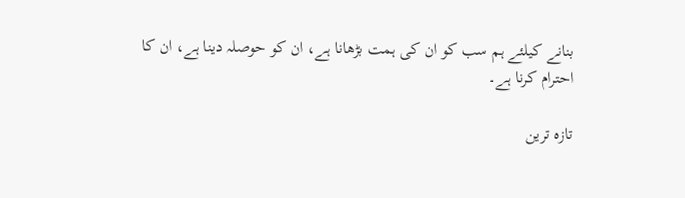بنانے کیلئے ہم سب کو ان کی ہمت بڑھانا ہے، ان کو حوصلہ دینا ہے، ان کا احترام کرنا ہے۔

تازہ ترین